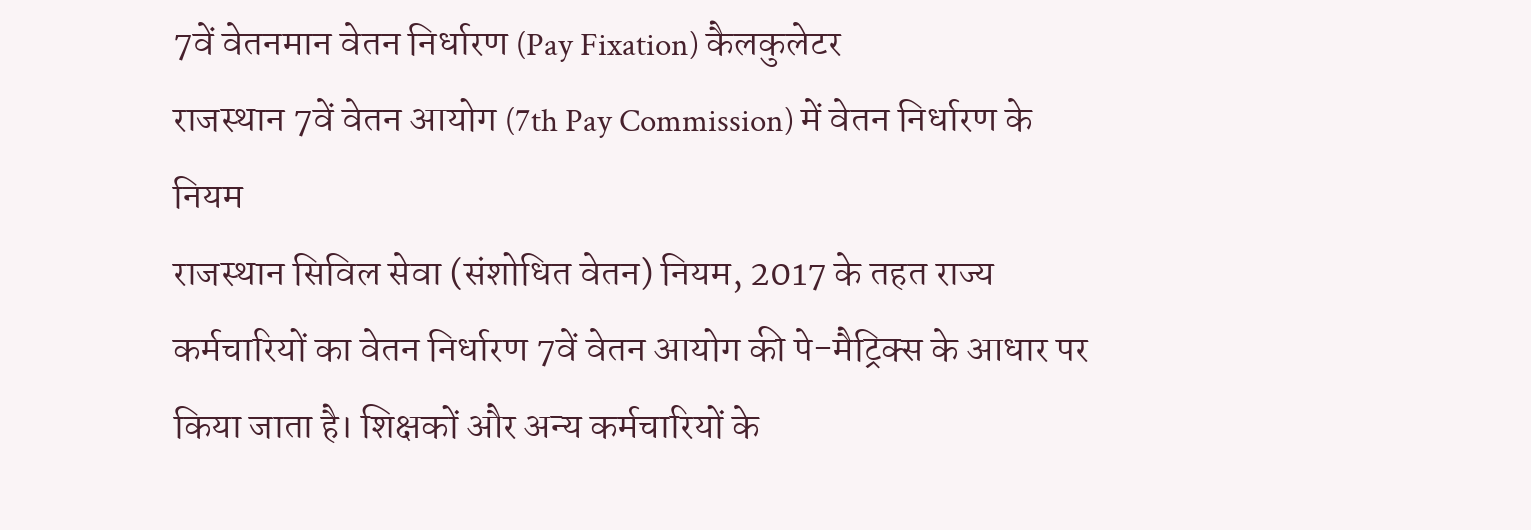7वें वेतनमान वेतन निर्धारण (Pay Fixation) कैलकुलेटर
राजस्थान 7वें वेतन आयोग (7th Pay Commission) में वेतन निर्धारण के नियम
राजस्थान सिविल सेवा (संशोधित वेतन) नियम, 2017 के तहत राज्य कर्मचारियों का वेतन निर्धारण 7वें वेतन आयोग की पे-मैट्रिक्स के आधार पर किया जाता है। शिक्षकों और अन्य कर्मचारियों के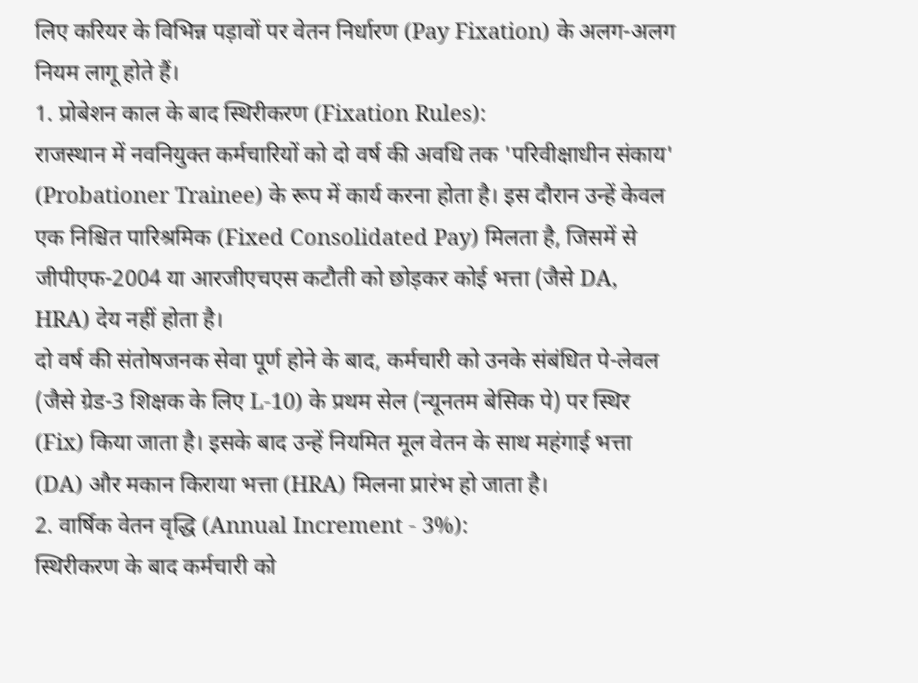लिए करियर के विभिन्न पड़ावों पर वेतन निर्धारण (Pay Fixation) के अलग-अलग नियम लागू होते हैं।
1. प्रोबेशन काल के बाद स्थिरीकरण (Fixation Rules):
राजस्थान में नवनियुक्त कर्मचारियों को दो वर्ष की अवधि तक 'परिवीक्षाधीन संकाय' (Probationer Trainee) के रूप में कार्य करना होता है। इस दौरान उन्हें केवल एक निश्चित पारिश्रमिक (Fixed Consolidated Pay) मिलता है, जिसमें से जीपीएफ-2004 या आरजीएचएस कटौती को छोड़कर कोई भत्ता (जैसे DA, HRA) देय नहीं होता है।
दो वर्ष की संतोषजनक सेवा पूर्ण होने के बाद, कर्मचारी को उनके संबंधित पे-लेवल (जैसे ग्रेड-3 शिक्षक के लिए L-10) के प्रथम सेल (न्यूनतम बेसिक पे) पर स्थिर (Fix) किया जाता है। इसके बाद उन्हें नियमित मूल वेतन के साथ महंगाई भत्ता (DA) और मकान किराया भत्ता (HRA) मिलना प्रारंभ हो जाता है।
2. वार्षिक वेतन वृद्धि (Annual Increment - 3%):
स्थिरीकरण के बाद कर्मचारी को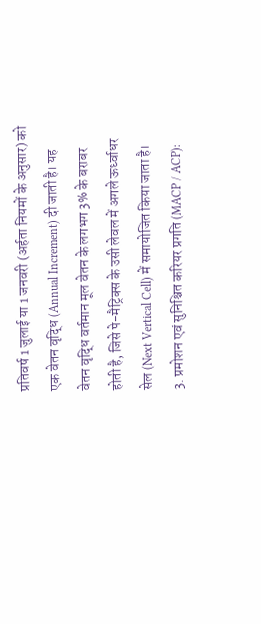प्रतिवर्ष 1 जुलाई या 1 जनवरी (अर्हता नियमों के अनुसार) को एक वेतन वृद्धि (Annual Increment) दी जाती है। यह वेतन वृद्धि वर्तमान मूल वेतन के लगभग 3% के बराबर होती है, जिसे पे-मैट्रिक्स के उसी लेवल में अगले ऊर्ध्वाधर सेल (Next Vertical Cell) में समायोजित किया जाता है।
3. प्रमोशन एवं सुनिश्चित करियर प्रगति (MACP / ACP):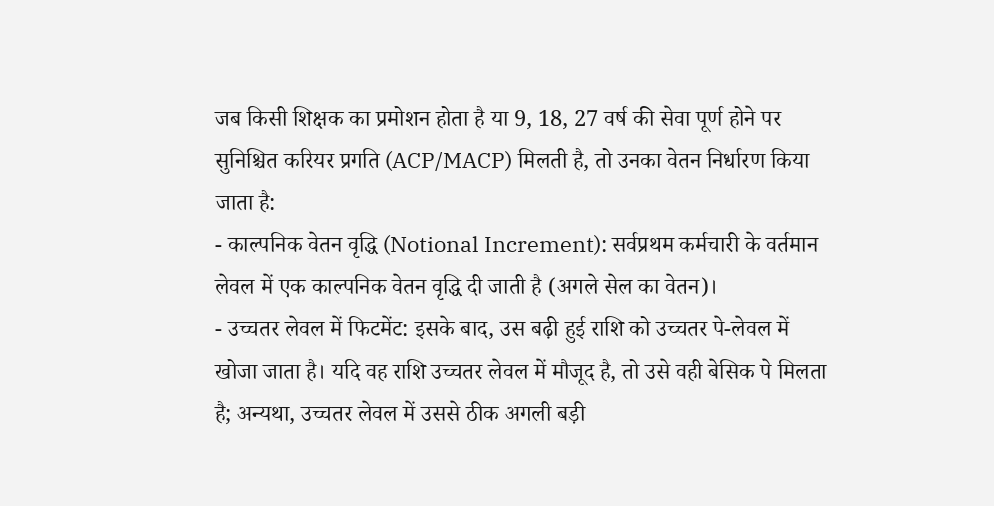जब किसी शिक्षक का प्रमोशन होता है या 9, 18, 27 वर्ष की सेवा पूर्ण होने पर सुनिश्चित करियर प्रगति (ACP/MACP) मिलती है, तो उनका वेतन निर्धारण किया जाता है:
- काल्पनिक वेतन वृद्धि (Notional Increment): सर्वप्रथम कर्मचारी के वर्तमान लेवल में एक काल्पनिक वेतन वृद्धि दी जाती है (अगले सेल का वेतन)।
- उच्चतर लेवल में फिटमेंट: इसके बाद, उस बढ़ी हुई राशि को उच्चतर पे-लेवल में खोजा जाता है। यदि वह राशि उच्चतर लेवल में मौजूद है, तो उसे वही बेसिक पे मिलता है; अन्यथा, उच्चतर लेवल में उससे ठीक अगली बड़ी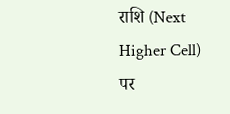राशि (Next Higher Cell) पर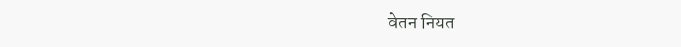वेतन नियत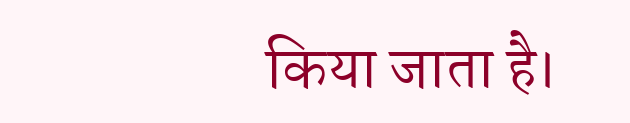किया जाता है।